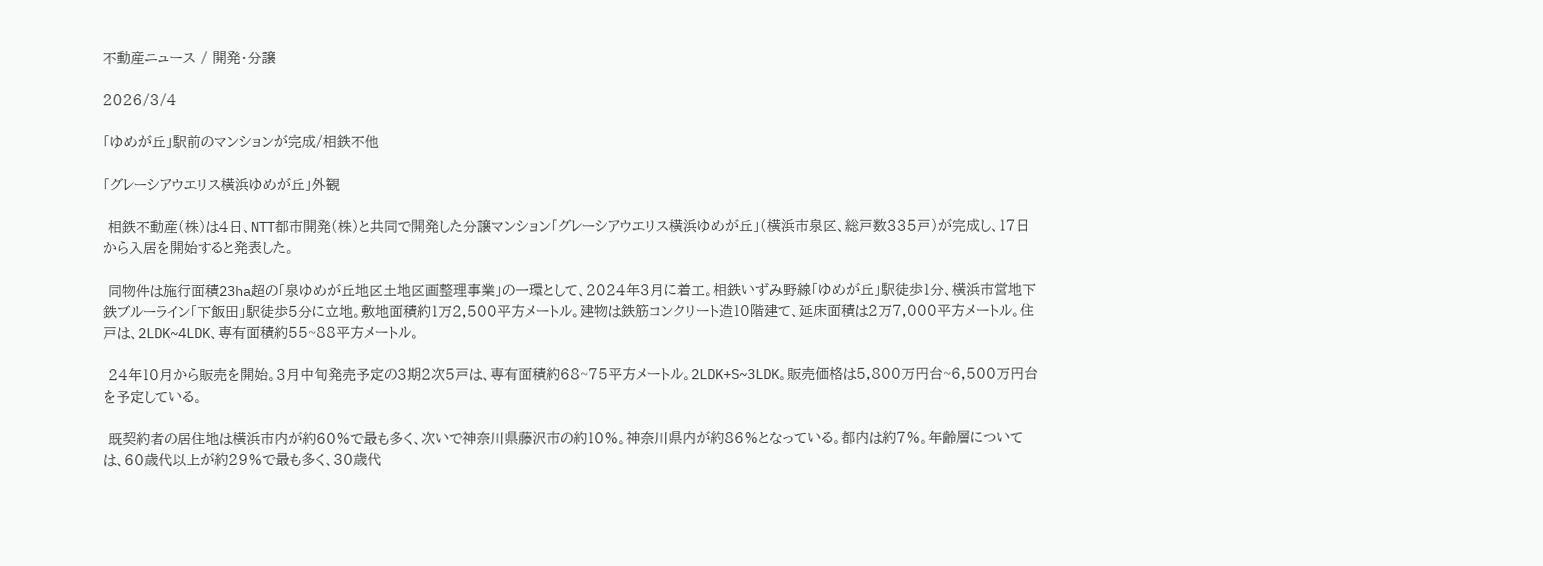不動産ニュース / 開発・分譲

2026/3/4

「ゆめが丘」駅前のマンションが完成/相鉄不他

「グレーシアウエリス横浜ゆめが丘」外観

 相鉄不動産(株)は4日、NTT都市開発(株)と共同で開発した分譲マンション「グレーシアウエリス横浜ゆめが丘」(横浜市泉区、総戸数335戸)が完成し、17日から入居を開始すると発表した。

 同物件は施行面積23ha超の「泉ゆめが丘地区土地区画整理事業」の一環として、2024年3月に着工。相鉄いずみ野線「ゆめが丘」駅徒歩1分、横浜市営地下鉄ブルーライン「下飯田」駅徒歩5分に立地。敷地面積約1万2,500平方メートル。建物は鉄筋コンクリート造10階建て、延床面積は2万7,000平方メートル。住戸は、2LDK~4LDK、専有面積約55~88平方メートル。

 24年10月から販売を開始。3月中旬発売予定の3期2次5戸は、専有面積約68~75平方メートル。2LDK+S~3LDK。販売価格は5,800万円台~6,500万円台を予定している。

 既契約者の居住地は横浜市内が約60%で最も多く、次いで神奈川県藤沢市の約10%。神奈川県内が約86%となっている。都内は約7%。年齢層については、60歳代以上が約29%で最も多く、30歳代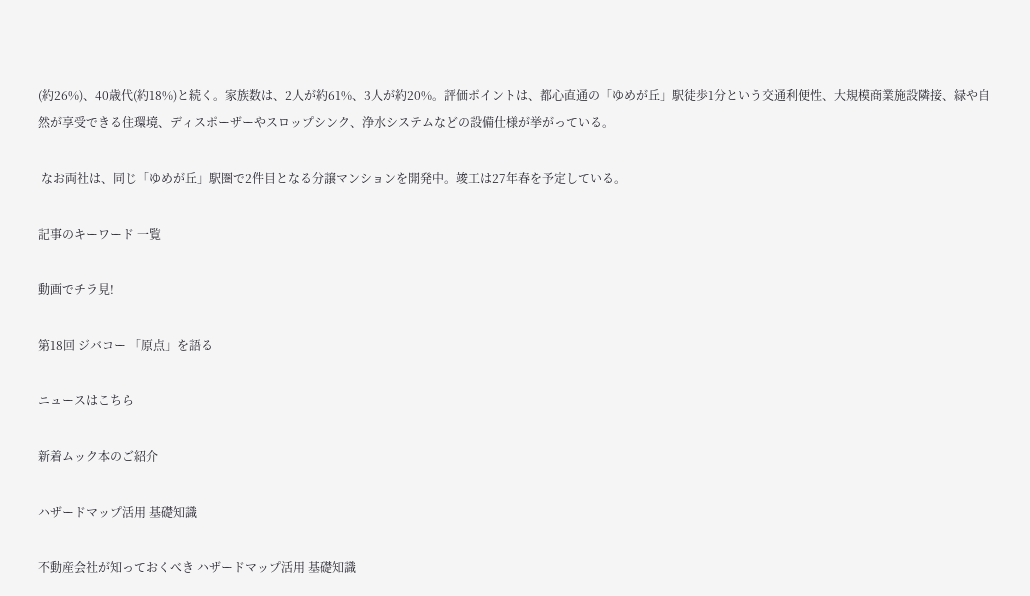(約26%)、40歳代(約18%)と続く。家族数は、2人が約61%、3人が約20%。評価ポイントは、都心直通の「ゆめが丘」駅徒歩1分という交通利便性、大規模商業施設隣接、緑や自然が享受できる住環境、ディスポーザーやスロップシンク、浄水システムなどの設備仕様が挙がっている。

 なお両社は、同じ「ゆめが丘」駅圏で2件目となる分譲マンションを開発中。竣工は27年春を予定している。

記事のキーワード 一覧

動画でチラ見!

第18回 ジバコー 「原点」を語る

ニュースはこちら

新着ムック本のご紹介

ハザードマップ活用 基礎知識

不動産会社が知っておくべき ハザードマップ活用 基礎知識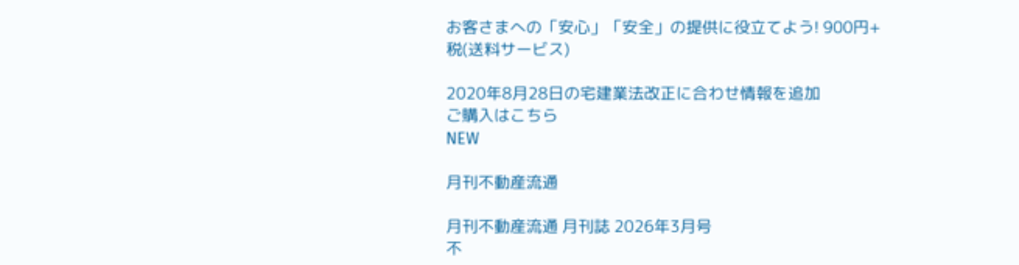お客さまへの「安心」「安全」の提供に役立てよう! 900円+税(送料サービス)

2020年8月28日の宅建業法改正に合わせ情報を追加
ご購入はこちら
NEW

月刊不動産流通

月刊不動産流通 月刊誌 2026年3月号
不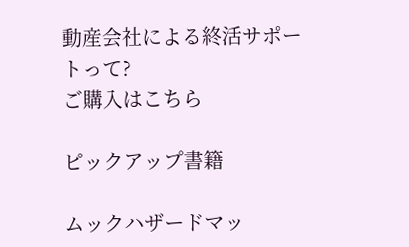動産会社による終活サポートって?
ご購入はこちら

ピックアップ書籍

ムックハザードマッ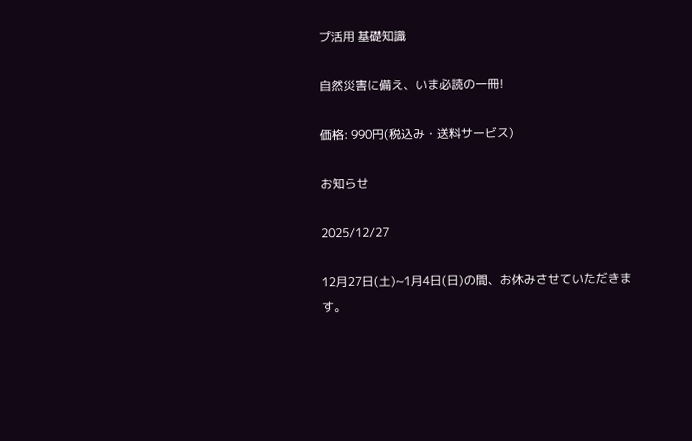プ活用 基礎知識

自然災害に備え、いま必読の一冊!

価格: 990円(税込み・送料サービス)

お知らせ

2025/12/27

12月27日(土)~1月4日(日)の間、お休みさせていただきます。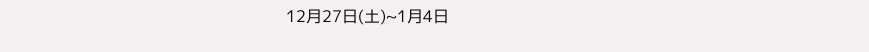12月27日(土)~1月4日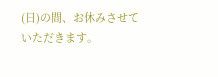(日)の間、お休みさせていただきます。